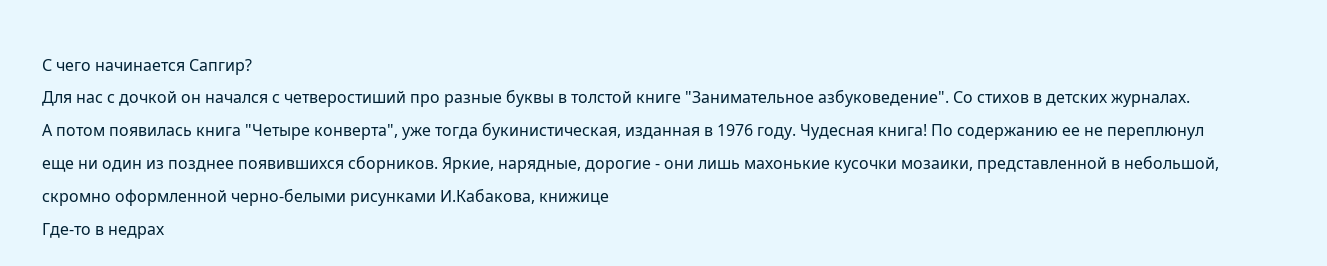С чего начинается Сапгир?
Для нас с дочкой он начался с четверостиший про разные буквы в толстой книге "Занимательное азбуковедение". Со стихов в детских журналах.
А потом появилась книга "Четыре конверта", уже тогда букинистическая, изданная в 1976 году. Чудесная книга! По содержанию ее не переплюнул еще ни один из позднее появившихся сборников. Яркие, нарядные, дорогие - они лишь махонькие кусочки мозаики, представленной в небольшой, скромно оформленной черно-белыми рисунками И.Кабакова, книжице
Где-то в недрах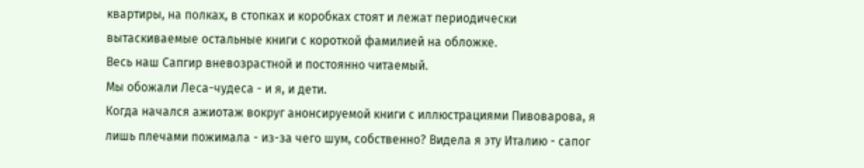квартиры, на полках, в стопках и коробках стоят и лежат периодически вытаскиваемые остальные книги с короткой фамилией на обложке.
Весь наш Сапгир вневозрастной и постоянно читаемый.
Мы обожали Леса-чудеса - и я, и дети.
Когда начался ажиотаж вокруг анонсируемой книги с иллюстрациями Пивоварова, я лишь плечами пожимала - из-за чего шум, собственно? Видела я эту Италию - сапог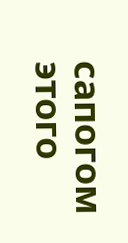сапогом этого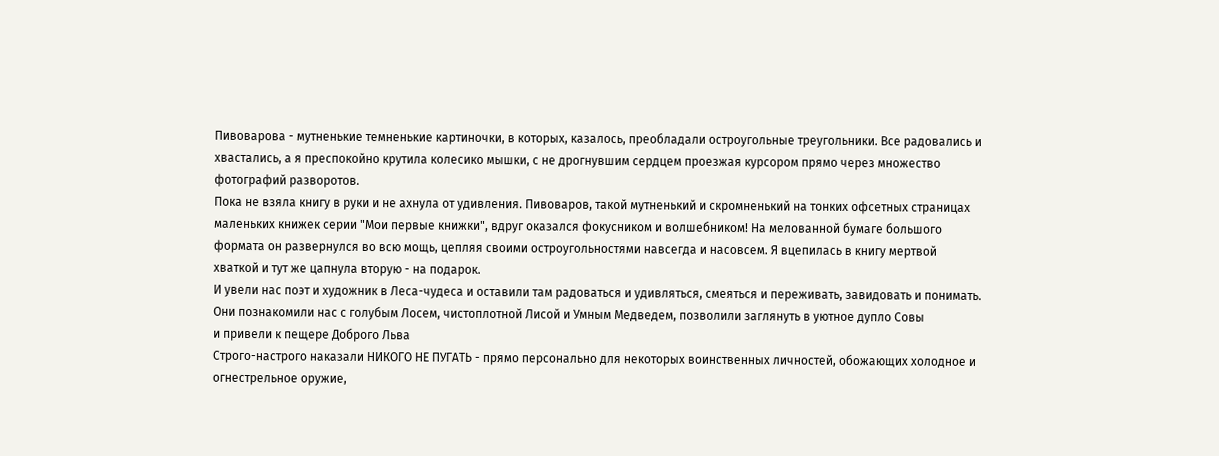Пивоварова - мутненькие темненькие картиночки, в которых, казалось, преобладали остроугольные треугольники. Все радовались и хвастались, а я преспокойно крутила колесико мышки, с не дрогнувшим сердцем проезжая курсором прямо через множество фотографий разворотов.
Пока не взяла книгу в руки и не ахнула от удивления. Пивоваров, такой мутненький и скромненький на тонких офсетных страницах маленьких книжек серии "Мои первые книжки", вдруг оказался фокусником и волшебником! На мелованной бумаге большого формата он развернулся во всю мощь, цепляя своими остроугольностями навсегда и насовсем. Я вцепилась в книгу мертвой хваткой и тут же цапнула вторую - на подарок.
И увели нас поэт и художник в Леса-чудеса и оставили там радоваться и удивляться, смеяться и переживать, завидовать и понимать.
Они познакомили нас с голубым Лосем, чистоплотной Лисой и Умным Медведем, позволили заглянуть в уютное дупло Совы
и привели к пещере Доброго Льва
Строго-настрого наказали НИКОГО НЕ ПУГАТЬ - прямо персонально для некоторых воинственных личностей, обожающих холодное и огнестрельное оружие,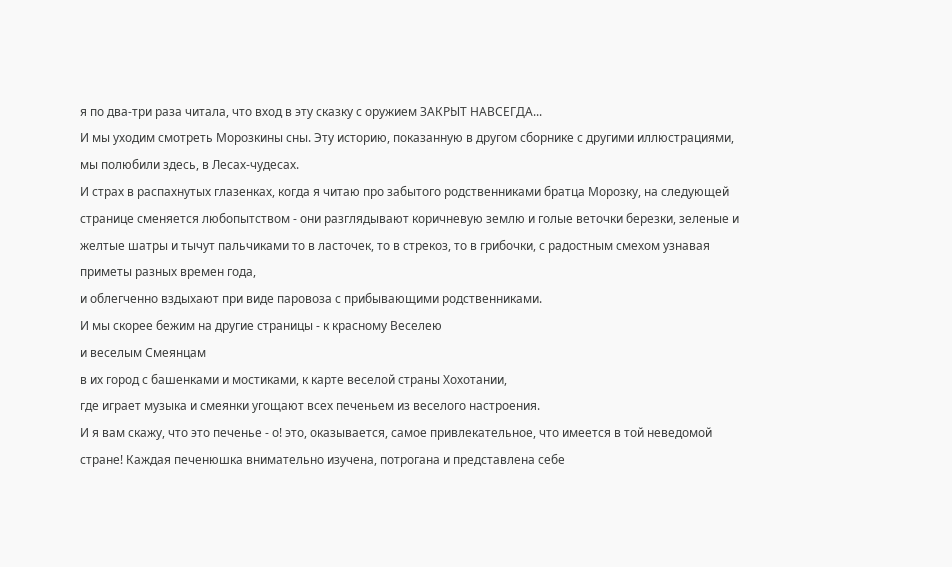я по два-три раза читала, что вход в эту сказку с оружием ЗАКРЫТ НАВСЕГДА...
И мы уходим смотреть Морозкины сны. Эту историю, показанную в другом сборнике с другими иллюстрациями, мы полюбили здесь, в Лесах-чудесах.
И страх в распахнутых глазенках, когда я читаю про забытого родственниками братца Морозку, на следующей странице сменяется любопытством - они разглядывают коричневую землю и голые веточки березки, зеленые и желтые шатры и тычут пальчиками то в ласточек, то в стрекоз, то в грибочки, с радостным смехом узнавая приметы разных времен года,
и облегченно вздыхают при виде паровоза с прибывающими родственниками.
И мы скорее бежим на другие страницы - к красному Веселею
и веселым Смеянцам
в их город с башенками и мостиками, к карте веселой страны Хохотании,
где играет музыка и смеянки угощают всех печеньем из веселого настроения.
И я вам скажу, что это печенье - о! это, оказывается, самое привлекательное, что имеется в той неведомой стране! Каждая печенюшка внимательно изучена, потрогана и представлена себе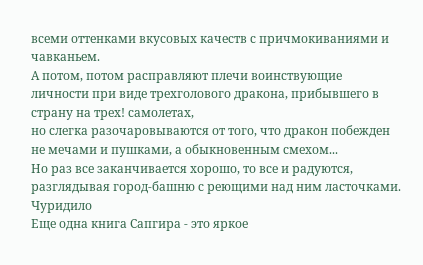всеми оттенками вкусовых качеств с причмокиваниями и чавканьем.
А потом, потом расправляют плечи воинствующие личности при виде трехголового дракона, прибывшего в страну на трех! самолетах,
но слегка разочаровываются от того, что дракон побежден не мечами и пушками, а обыкновенным смехом...
Но раз все заканчивается хорошо, то все и радуются, разглядывая город-башню с реющими над ним ласточками.
Чуридило
Еще одна книга Сапгира - это яркое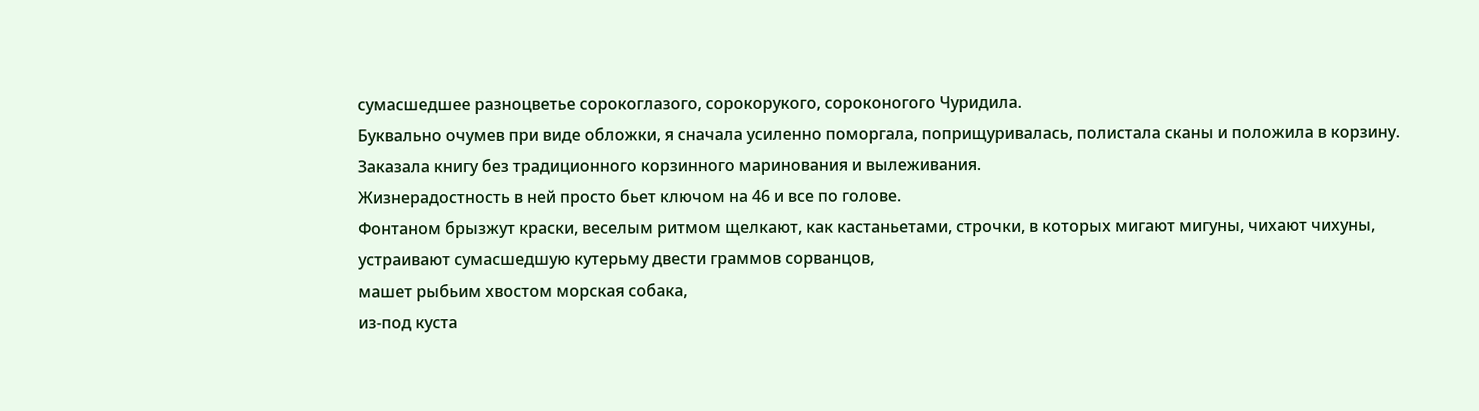сумасшедшее разноцветье сорокоглазого, сорокорукого, сороконогого Чуридила.
Буквально очумев при виде обложки, я сначала усиленно поморгала, поприщуривалась, полистала сканы и положила в корзину. Заказала книгу без традиционного корзинного маринования и вылеживания.
Жизнерадостность в ней просто бьет ключом на 46 и все по голове.
Фонтаном брызжут краски, веселым ритмом щелкают, как кастаньетами, строчки, в которых мигают мигуны, чихают чихуны,
устраивают сумасшедшую кутерьму двести граммов сорванцов,
машет рыбьим хвостом морская собака,
из-под куста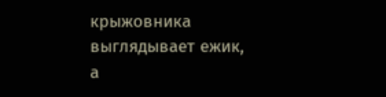крыжовника выглядывает ежик, а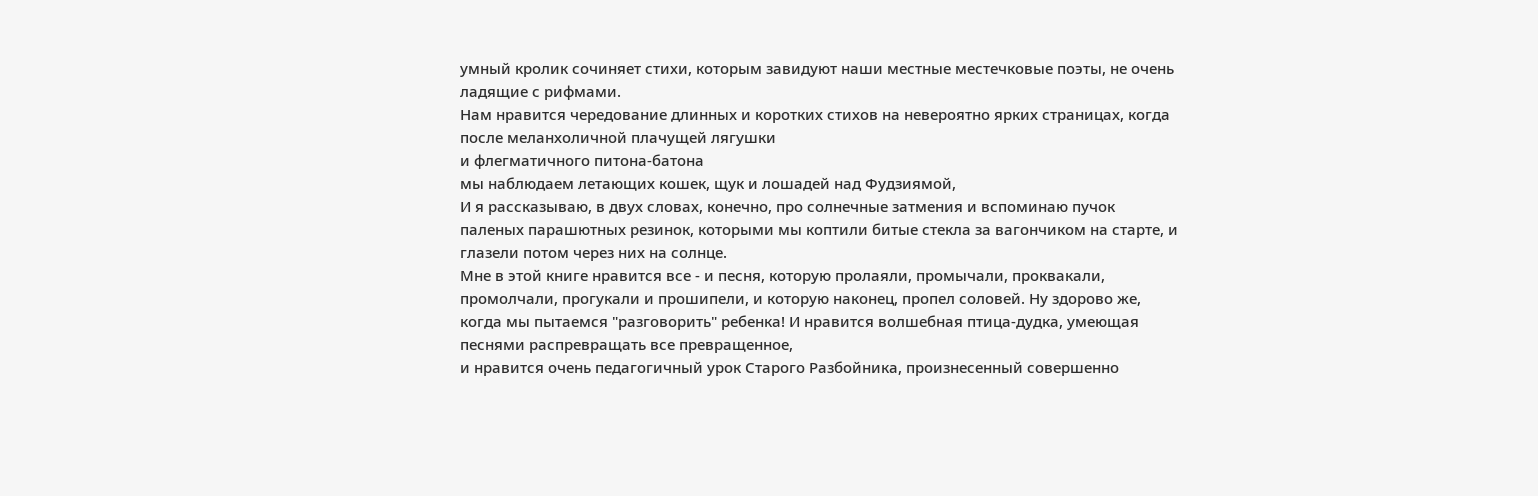умный кролик сочиняет стихи, которым завидуют наши местные местечковые поэты, не очень ладящие с рифмами.
Нам нравится чередование длинных и коротких стихов на невероятно ярких страницах, когда после меланхоличной плачущей лягушки
и флегматичного питона-батона
мы наблюдаем летающих кошек, щук и лошадей над Фудзиямой,
И я рассказываю, в двух словах, конечно, про солнечные затмения и вспоминаю пучок паленых парашютных резинок, которыми мы коптили битые стекла за вагончиком на старте, и глазели потом через них на солнце.
Мне в этой книге нравится все - и песня, которую пролаяли, промычали, проквакали, промолчали, прогукали и прошипели, и которую наконец, пропел соловей. Ну здорово же, когда мы пытаемся "разговорить" ребенка! И нравится волшебная птица-дудка, умеющая песнями распревращать все превращенное,
и нравится очень педагогичный урок Старого Разбойника, произнесенный совершенно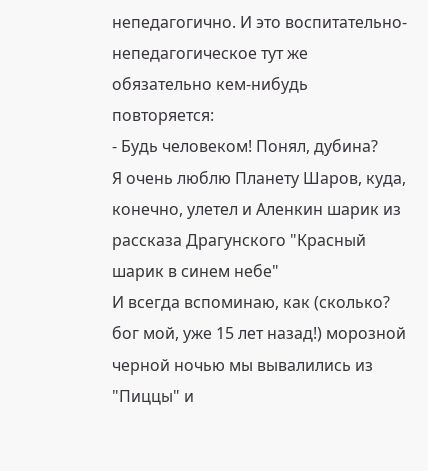непедагогично. И это воспитательно-непедагогическое тут же обязательно кем-нибудь повторяется:
- Будь человеком! Понял, дубина?
Я очень люблю Планету Шаров, куда, конечно, улетел и Аленкин шарик из рассказа Драгунского "Красный шарик в синем небе"
И всегда вспоминаю, как (сколько? бог мой, уже 15 лет назад!) морозной черной ночью мы вывалились из "Пиццы" и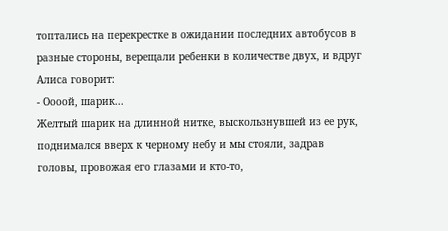топтались на перекрестке в ожидании последних автобусов в разные стороны, верещали ребенки в количестве двух, и вдруг Алиса говорит:
- Оооой, шарик...
Желтый шарик на длинной нитке, выскользнувшей из ее рук, поднимался вверх к черному небу и мы стояли, задрав головы, провожая его глазами и кто-то,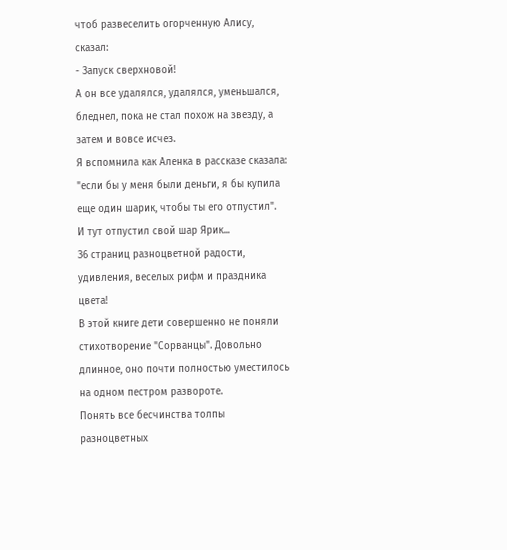чтоб развеселить огорченную Алису, сказал:
- Запуск сверхновой!
А он все удалялся, удалялся, уменьшался, бледнел, пока не стал похож на звезду, а затем и вовсе исчез.
Я вспомнила как Аленка в рассказе сказала: "если бы у меня были деньги, я бы купила еще один шарик, чтобы ты его отпустил".
И тут отпустил свой шар Ярик...
З6 страниц разноцветной радости, удивления, веселых рифм и праздника цвета!
В этой книге дети совершенно не поняли стихотворение "Сорванцы". Довольно длинное, оно почти полностью уместилось на одном пестром развороте.
Понять все бесчинства толпы разноцветных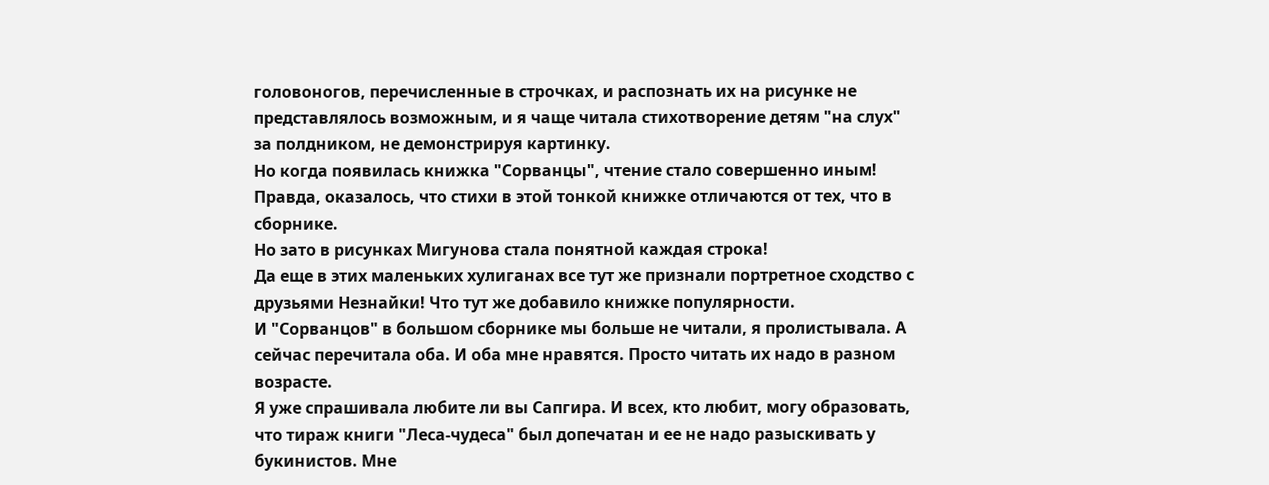головоногов, перечисленные в строчках, и распознать их на рисунке не представлялось возможным, и я чаще читала стихотворение детям "на слух" за полдником, не демонстрируя картинку.
Но когда появилась книжка "Сорванцы", чтение стало совершенно иным!
Правда, оказалось, что стихи в этой тонкой книжке отличаются от тех, что в сборнике.
Но зато в рисунках Мигунова стала понятной каждая строка!
Да еще в этих маленьких хулиганах все тут же признали портретное сходство с друзьями Незнайки! Что тут же добавило книжке популярности.
И "Сорванцов" в большом сборнике мы больше не читали, я пролистывала. А сейчас перечитала оба. И оба мне нравятся. Просто читать их надо в разном возрасте.
Я уже спрашивала любите ли вы Сапгира. И всех, кто любит, могу образовать, что тираж книги "Леса-чудеса" был допечатан и ее не надо разыскивать у букинистов. Мне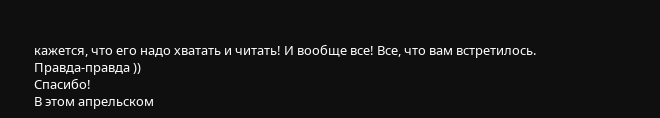кажется, что его надо хватать и читать! И вообще все! Все, что вам встретилось.
Правда-правда ))
Спасибо!
В этом апрельском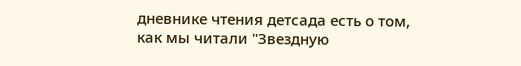дневнике чтения детсада есть о том, как мы читали "Звездную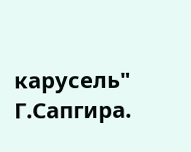карусель" Г.Сапгира.